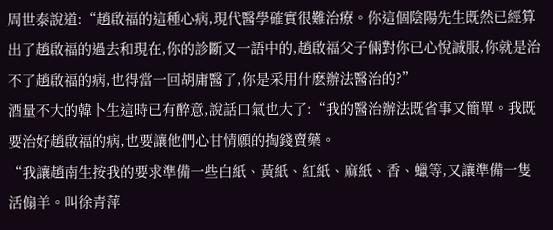周世泰說道:“趙啟福的這種心病,現代醫學確實很難治療。你這個陰陽先生既然已經算出了趙啟福的過去和現在,你的診斷又一語中的,趙啟福父子倆對你已心悅誠服,你就是治不了趙啟福的病,也得當一回胡庸醫了,你是采用什麽辦法醫治的?”
酒量不大的韓卜生這時已有醉意,說話口氣也大了:“我的醫治辦法既省事又簡單。我既要治好趙啟福的病,也要讓他們心甘情願的掏錢賣藥。
“我讓趙南生按我的要求準備一些白紙、黃紙、紅紙、麻紙、香、蠟等,又讓準備一隻活傓羊。叫徐青萍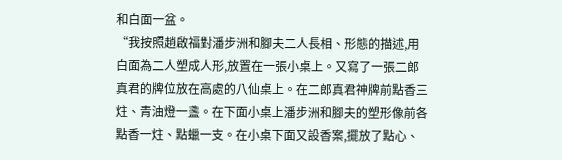和白面一盆。
“我按照趙啟福對潘步洲和腳夫二人長相、形態的描述,用白面為二人塑成人形,放置在一張小桌上。又寫了一張二郎真君的牌位放在高處的八仙桌上。在二郎真君神牌前點香三炷、青油燈一盞。在下面小桌上潘步洲和腳夫的塑形像前各點香一炷、點蠟一支。在小桌下面又設香案,擺放了點心、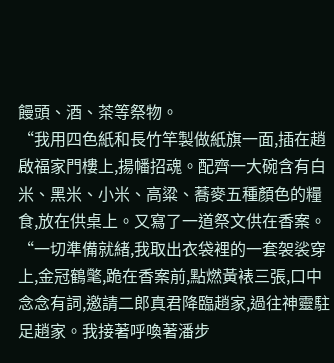饅頭、酒、茶等祭物。
“我用四色紙和長竹竿製做紙旗一面,插在趙啟福家門樓上,揚幡招魂。配齊一大碗含有白米、黑米、小米、高粱、蕎麥五種顏色的糧食,放在供桌上。又寫了一道祭文供在香案。
“一切準備就緒,我取出衣袋裡的一套袈裟穿上,金冠鶴氅,跪在香案前,點燃黃裱三張,口中念念有詞,邀請二郎真君降臨趙家,過往神靈駐足趙家。我接著呼喚著潘步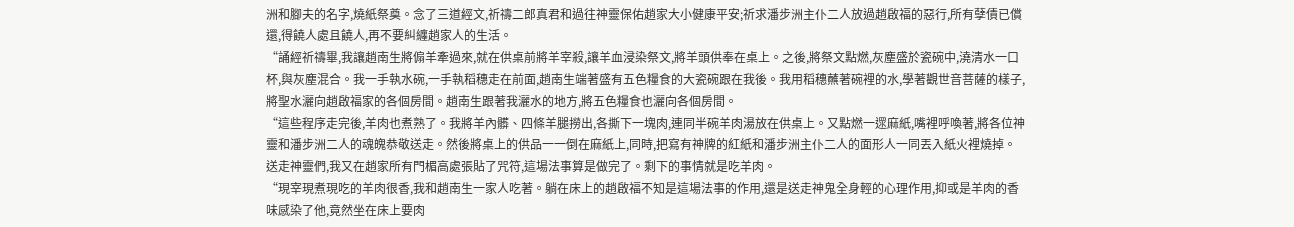洲和腳夫的名字,燒紙祭奠。念了三道經文,祈禱二郎真君和過往神靈保佑趙家大小健康平安;祈求潘步洲主仆二人放過趙啟福的惡行,所有孽債已償還,得饒人處且饒人,再不要糾纏趙家人的生活。
“誦經祈禱畢,我讓趙南生將傓羊牽過來,就在供桌前將羊宰殺,讓羊血浸染祭文,將羊頭供奉在桌上。之後,將祭文點燃,灰塵盛於瓷碗中,澆清水一口杯,與灰塵混合。我一手執水碗,一手執稻穗走在前面,趙南生端著盛有五色糧食的大瓷碗跟在我後。我用稻穗蘸著碗裡的水,學著觀世音菩薩的樣子,將聖水灑向趙啟福家的各個房間。趙南生跟著我灑水的地方,將五色糧食也灑向各個房間。
“這些程序走完後,羊肉也煮熟了。我將羊內髒、四條羊腿撈出,各撕下一塊肉,連同半碗羊肉湯放在供桌上。又點燃一遝麻紙,嘴裡呼喚著,將各位神靈和潘步洲二人的魂魄恭敬送走。然後將桌上的供品一一倒在麻紙上,同時,把寫有神牌的紅紙和潘步洲主仆二人的面形人一同丟入紙火裡燒掉。送走神靈們,我又在趙家所有門楣高處張貼了咒符,這場法事算是做完了。剩下的事情就是吃羊肉。
“現宰現煮現吃的羊肉很香,我和趙南生一家人吃著。躺在床上的趙啟福不知是這場法事的作用,還是送走神鬼全身輕的心理作用,抑或是羊肉的香味感染了他,竟然坐在床上要肉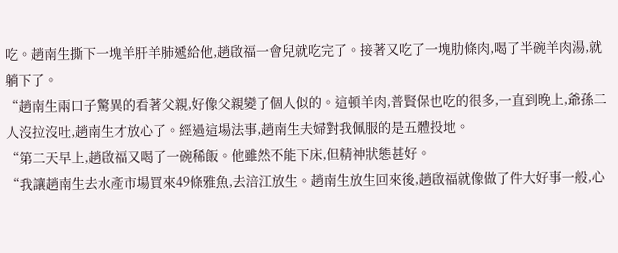吃。趙南生撕下一塊羊肝羊肺遞給他,趙啟福一會兒就吃完了。接著又吃了一塊肋條肉,喝了半碗羊肉湯,就躺下了。
“趙南生兩口子驚異的看著父親,好像父親變了個人似的。這頓羊肉,普賢保也吃的很多,一直到晚上,爺孫二人沒拉沒吐,趙南生才放心了。經過這場法事,趙南生夫婦對我佩服的是五體投地。
“第二天早上,趙啟福又喝了一碗稀飯。他雖然不能下床,但精神狀態甚好。
“我讓趙南生去水產市場買來49條雅魚,去涪江放生。趙南生放生回來後,趙啟福就像做了件大好事一般,心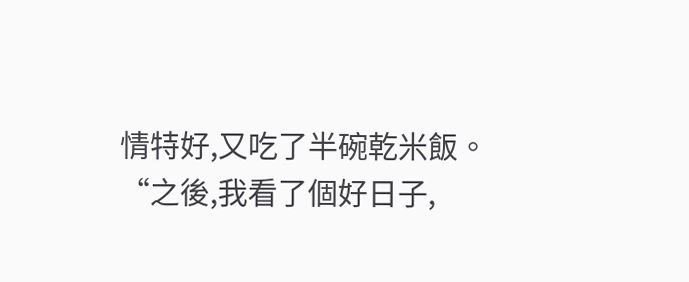情特好,又吃了半碗乾米飯。
“之後,我看了個好日子,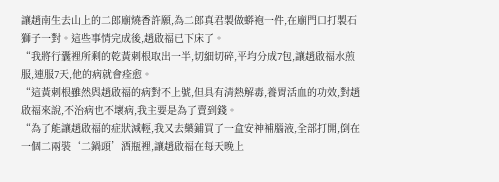讓趙南生去山上的二郎廟燒香許願,為二郎真君製做蟒袍一件,在廟門口打製石獅子一對。這些事情完成後,趙啟福已下床了。
“我將行囊裡所剩的乾黃刺根取出一半,切細切碎,平均分成7包,讓趙啟福水煎服,連服7天,他的病就會痊愈。
“這黃刺根雖然與趙啟福的病對不上號,但具有清熱解毒,養胃活血的功效,對趙啟福來說,不治病也不壞病,我主要是為了賣到錢。
“為了能讓趙啟福的症狀減輕,我又去藥鋪買了一盒安神補腦液,全部打開,倒在一個二兩裝‘二鍋頭’酒瓶裡,讓趙啟福在每天晚上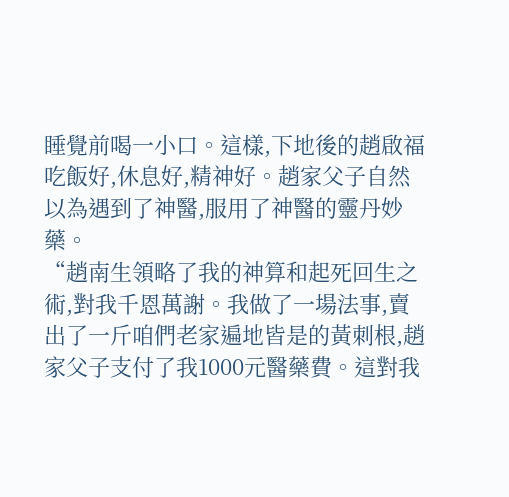睡覺前喝一小口。這樣,下地後的趙啟福吃飯好,休息好,精神好。趙家父子自然以為遇到了神醫,服用了神醫的靈丹妙藥。
“趙南生領略了我的神算和起死回生之術,對我千恩萬謝。我做了一場法事,賣出了一斤咱們老家遍地皆是的黃刺根,趙家父子支付了我1000元醫藥費。這對我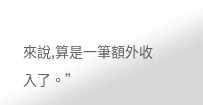來說,算是一筆額外收入了。”